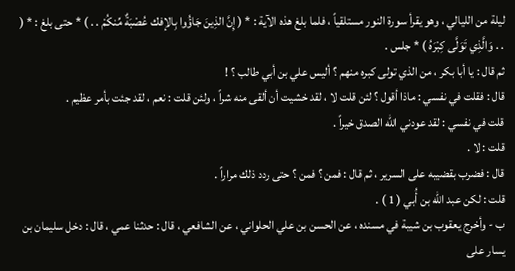ليلة من الليالي ، وهو يقرأ سورة النور مستلقياً ، فلما بلغ هذه الآية : * ( إِنَّ الذِينَ جَاؤُوا بِالإفك عُصْبَةٌ مِّنكُمْ . . ) * حتى بلغ : * ( . . وَالَّذِي تَوَلَّى كِبْرَهُ ) * جلس .
ثم قال : يا أبا بكر ، من الذي تولى كبره منهم ؟ أليس علي بن أبي طالب ؟ !
قال : فقلت في نفسي : ماذا أقول ؟ لئن قلت لا ، لقد خشيت أن ألقى منه شراً ، ولئن قلت : نعم ، لقد جئت بأمر عظيم .
قلت في نفسي : لقد عودني الله الصدق خيراً .
قلت : لا .
قال : فضرب بقضيبه على السرير ، ثم قال : فمن ؟ فمن ؟ حتى ردد ذلك مراراً .
قلت : لكن عبد الله بن أُبي ( 1 ) .
ب - وأخرج يعقوب بن شيبة في مسنده ، عن الحسن بن علي الحلواني ، عن الشافعي ، قال : حدثنا عمي ، قال : دخل سليمان بن يسار على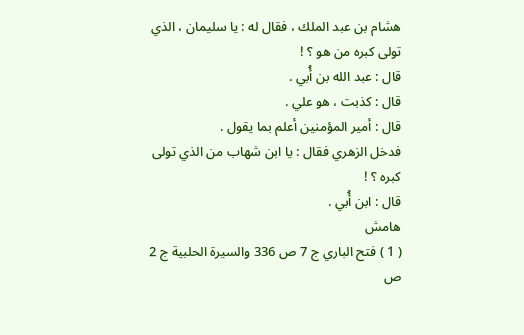هشام بن عبد الملك ، فقال له : يا سليمان ، الذي تولى كبره من هو ؟ !
قال : عبد الله بن أُبي .
قال : كذبت ، هو علي .
قال : أمير المؤمنين أعلم بما يقول .
فدخل الزهري فقال : يا ابن شهاب من الذي تولى كبره ؟ !
قال : ابن أُبي .
هامش
( 1 ) فتح الباري ج 7 ص 336 والسيرة الحلبية ج 2 ص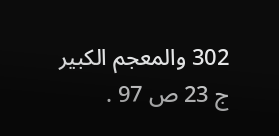302 والمعجم الكبير ج 23 ص 97 .